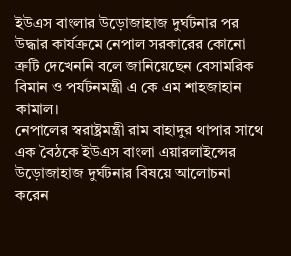ইউএস বাংলার উড়োজাহাজ দুর্ঘটনার পর উদ্ধার কার্যক্রমে নেপাল সরকারের কোনো ত্রুটি দেখেননি বলে জানিয়েছেন বেসামরিক বিমান ও পর্যটনমন্ত্রী এ কে এম শাহজাহান কামাল।
নেপালের স্বরাষ্ট্রমন্ত্রী রাম বাহাদুর থাপার সাথে এক বৈঠকে ইউএস বাংলা এয়ারলাইন্সের উড়োজাহাজ দুর্ঘটনার বিষয়ে আলোচনা করেন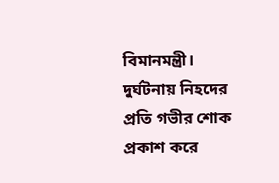বিমানমন্ত্রী।
দুর্ঘটনায় নিহদের প্রতি গভীর শোক প্রকাশ করে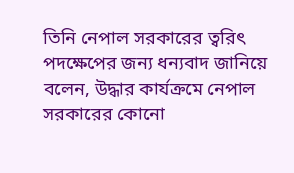তিনি নেপাল সরকারের ত্বরিৎ পদক্ষেপের জন্য ধন্যবাদ জানিয়ে বলেন, উদ্ধার কার্যক্রমে নেপাল সরকারের কোনো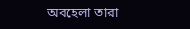অবহেলা তারা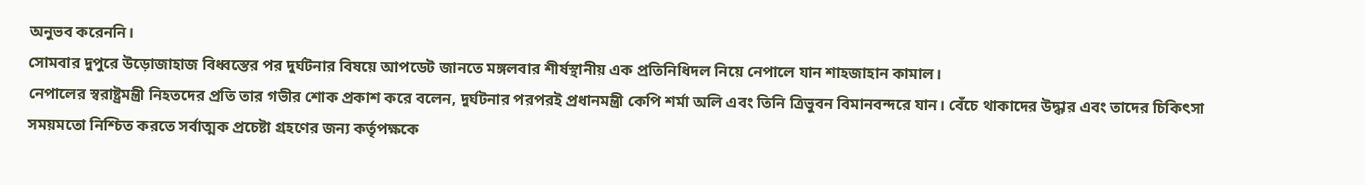অনুভব করেননি।
সোমবার দুপুরে উড়োজাহাজ বিধ্বস্তের পর দুর্ঘটনার বিষয়ে আপডেট জানতে মঙ্গলবার শীর্ষস্থানীয় এক প্রতিনিধিদল নিয়ে নেপালে যান শাহজাহান কামাল।
নেপালের স্বরাষ্ট্রমন্ত্রী নিহতদের প্রতি তার গভীর শোক প্রকাশ করে বলেন, দুর্ঘটনার পরপরই প্রধানমন্ত্রী কেপি শর্মা অলি এবং তিনি ত্রিভুবন বিমানবন্দরে যান। বেঁচে থাকাদের উদ্ধার এবং তাদের চিকিৎসা সময়মতো নিশ্চিত করতে সর্বাত্মক প্রচেষ্টা গ্রহণের জন্য কর্তৃপক্ষকে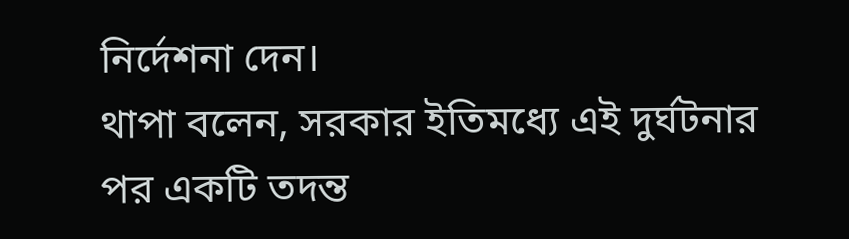নির্দেশনা দেন।
থাপা বলেন, সরকার ইতিমধ্যে এই দুর্ঘটনার পর একটি তদন্ত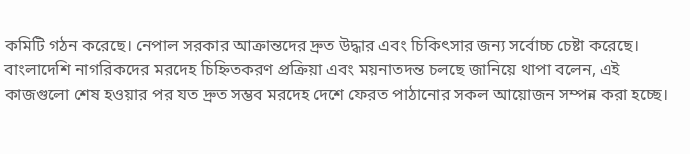কমিটি গঠন করেছে। নেপাল সরকার আক্রান্তদের দ্রুত উদ্ধার এবং চিকিৎসার জন্য সর্বোচ্চ চেষ্টা করেছে।
বাংলাদেশি নাগরিকদের মরদেহ চিহ্নিতকরণ প্রক্রিয়া এবং ময়নাতদন্ত চলছে জানিয়ে থাপা বলেন, এই কাজগুলো শেষ হওয়ার পর যত দ্রুত সম্ভব মরদেহ দেশে ফেরত পাঠানোর সকল আয়োজন সম্পন্ন করা হচ্ছে।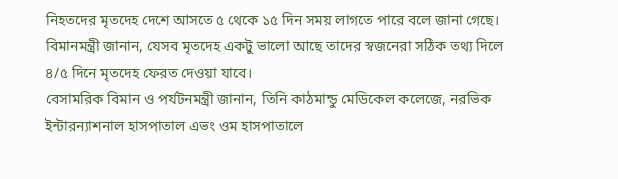নিহতদের মৃতদেহ দেশে আসতে ৫ থেকে ১৫ দিন সময় লাগতে পারে বলে জানা গেছে।
বিমানমন্ত্রী জানান, যেসব মৃতদেহ একটু ভালো আছে তাদের স্বজনেরা সঠিক তথ্য দিলে ৪/৫ দিনে মৃতদেহ ফেরত দেওয়া যাবে।
বেসামরিক বিমান ও পর্যটনমন্ত্রী জানান, তিনি কাঠমান্ডু মেডিকেল কলেজে, নরভিক ইন্টারন্যাশনাল হাসপাতাল এভং ওম হাসপাতালে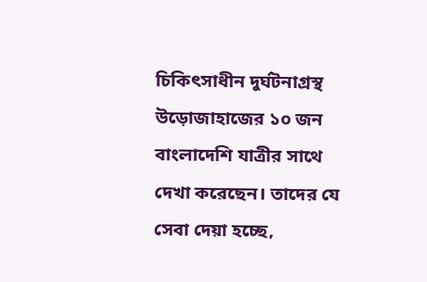চিকিৎসাধীন দুর্ঘটনাগ্রস্থ উড়োজাহাজের ১০ জন বাংলাদেশি যাত্রীর সাথে দেখা করেছেন। তাদের যে সেবা দেয়া হচ্ছে,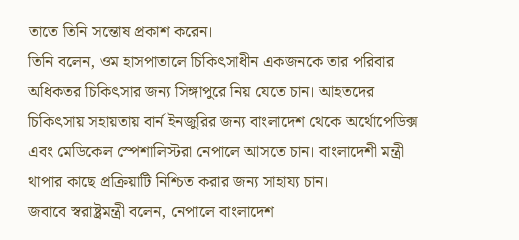তাতে তিনি সন্তোষ প্রকাশ করেন।
তিনি বলেন, ওম হাসপাতালে চিকিৎসাধীন একজনকে তার পরিবার অধিকতর চিকিৎসার জন্য সিঙ্গাপুরে নিয় যেতে চান। আহতদের চিকিৎসায় সহায়তায় বার্ন ইনজুরির জন্য বাংলাদেশ থেকে অর্থোপেডিক্স এবং মেডিকেল স্পেশালিস্টরা নেপালে আসতে চান। বাংলাদেশী মন্ত্রী থাপার কাছে প্রক্রিয়াটি নিশ্চিত করার জন্য সাহায্য চান।
জবাবে স্বরাষ্ট্রমন্ত্রী বলেন, নেপালে বাংলাদেশ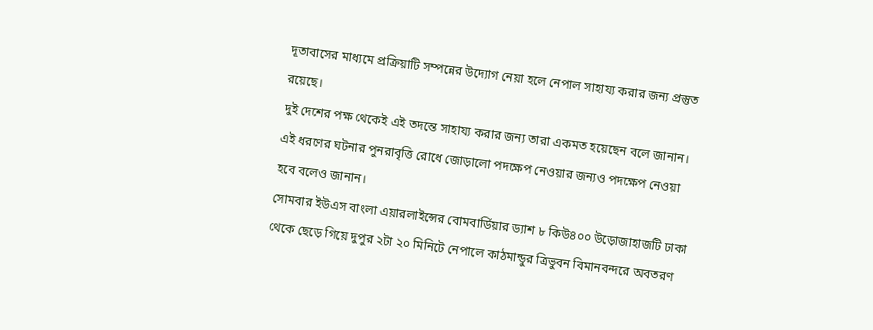দূতাবাসের মাধ্যমে প্রক্রিয়াটি সম্পন্নের উদ্যোগ নেয়া হলে নেপাল সাহায্য করার জন্য প্রস্তুত রয়েছে।
দুই দেশের পক্ষ থেকেই এই তদন্তে সাহায্য করার জন্য তারা একমত হয়েছেন বলে জানান। এই ধরণের ঘটনার পুনরাবৃত্তি রোধে জোড়ালো পদক্ষেপ নেওয়ার জন্যও পদক্ষেপ নেওয়া হবে বলেও জানান।
সোমবার ইউএস বাংলা এয়ারলাইন্সের বোমবার্ডিয়ার ড্যাশ ৮ কিউ৪০০ উড়োজাহাজটি ঢাকা থেকে ছেড়ে গিয়ে দুপুর ২টা ২০ মিনিটে নেপালে কাঠমান্ডুর ত্রিভুবন বিমানবন্দরে অবতরণ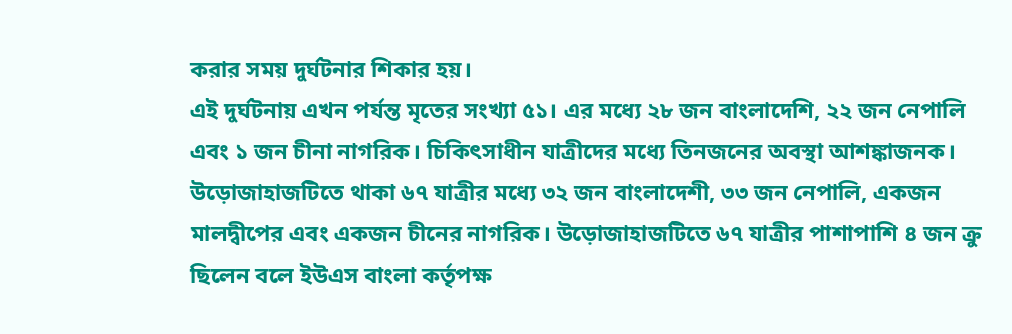করার সময় দুর্ঘটনার শিকার হয়।
এই দুর্ঘটনায় এখন পর্যন্ত মৃতের সংখ্যা ৫১। এর মধ্যে ২৮ জন বাংলাদেশি, ২২ জন নেপালি এবং ১ জন চীনা নাগরিক। চিকিৎসাধীন যাত্রীদের মধ্যে তিনজনের অবস্থা আশঙ্কাজনক।
উড়োজাহাজটিতে থাকা ৬৭ যাত্রীর মধ্যে ৩২ জন বাংলাদেশী, ৩৩ জন নেপালি, একজন মালদ্বীপের এবং একজন চীনের নাগরিক। উড়োজাহাজটিতে ৬৭ যাত্রীর পাশাপাশি ৪ জন ক্রু ছিলেন বলে ইউএস বাংলা কর্তৃপক্ষ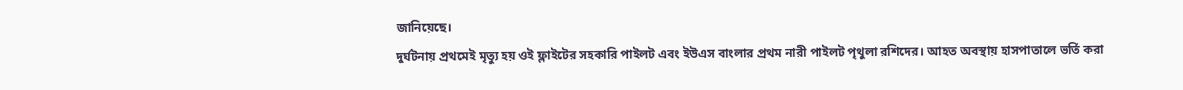জানিয়েছে।
দুর্ঘটনায় প্রথমেই মৃত্যু হয় ওই ফ্লাইটের সহকারি পাইলট এবং ইউএস বাংলার প্রথম নারী পাইলট পৃথুলা রশিদের। আহত অবস্থায় হাসপাতালে ভর্তি করা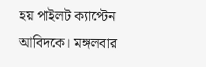হয় পাইলট ক্যাপ্টেন আবিদকে। মঙ্গলবার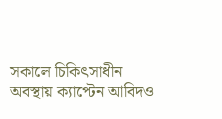সকালে চিকিৎসাধীন অবস্থায় ক্যাপ্টেন আবিদও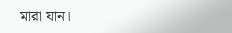মারা যান।